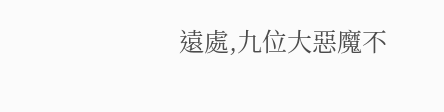遠處,九位大惡魔不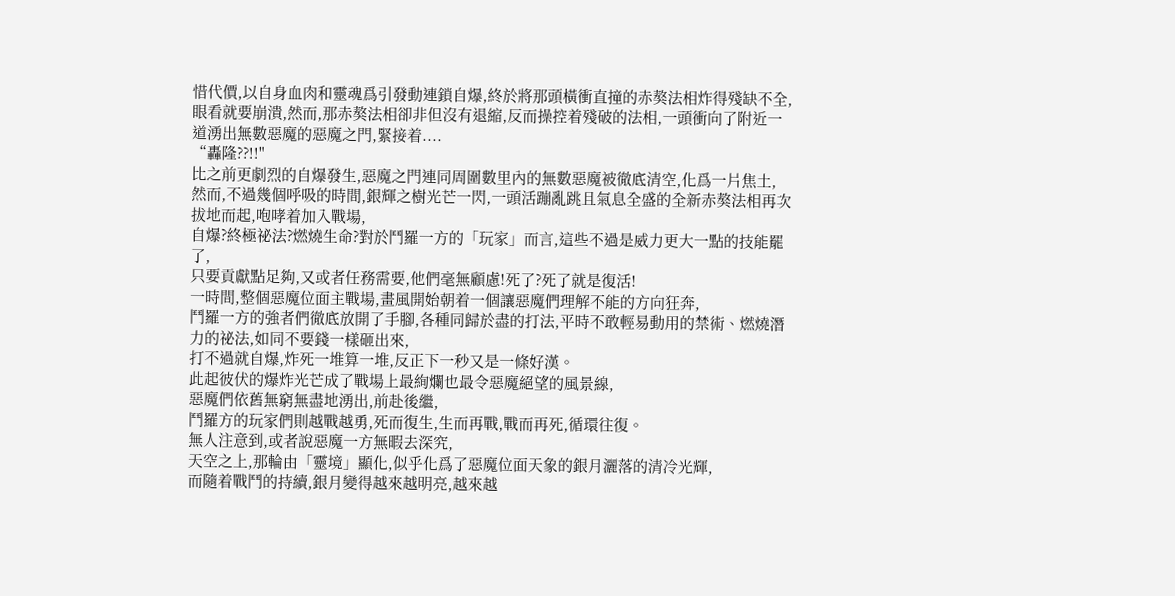惜代價,以自身血肉和靈魂爲引發動連鎖自爆,終於將那頭橫衝直撞的赤獒法相炸得殘缺不全,
眼看就要崩潰,然而,那赤獒法相卻非但沒有退縮,反而操控着殘破的法相,一頭衝向了附近一道湧出無數惡魔的惡魔之門,緊接着....
“轟隆??!!"
比之前更劇烈的自爆發生,惡魔之門連同周圍數里內的無數惡魔被徹底清空,化爲一片焦土,
然而,不過幾個呼吸的時間,銀輝之樹光芒一閃,一頭活蹦亂跳且氣息全盛的全新赤獒法相再次拔地而起,咆哮着加入戰場,
自爆?終極祕法?燃燒生命?對於鬥羅一方的「玩家」而言,這些不過是威力更大一點的技能罷了,
只要貢獻點足夠,又或者任務需要,他們毫無顧慮!死了?死了就是復活!
一時間,整個惡魔位面主戰場,畫風開始朝着一個讓惡魔們理解不能的方向狂奔,
鬥羅一方的強者們徹底放開了手腳,各種同歸於盡的打法,平時不敢輕易動用的禁術、燃燒潛力的祕法,如同不要錢一樣砸出來,
打不過就自爆,炸死一堆算一堆,反正下一秒又是一條好漢。
此起彼伏的爆炸光芒成了戰場上最絢爛也最令惡魔絕望的風景線,
惡魔們依舊無窮無盡地湧出,前赴後繼,
鬥羅方的玩家們則越戰越勇,死而復生,生而再戰,戰而再死,循環往復。
無人注意到,或者說惡魔一方無暇去深究,
天空之上,那輪由「靈境」顯化,似乎化爲了惡魔位面天象的銀月灑落的清冷光輝,
而隨着戰鬥的持續,銀月變得越來越明亮,越來越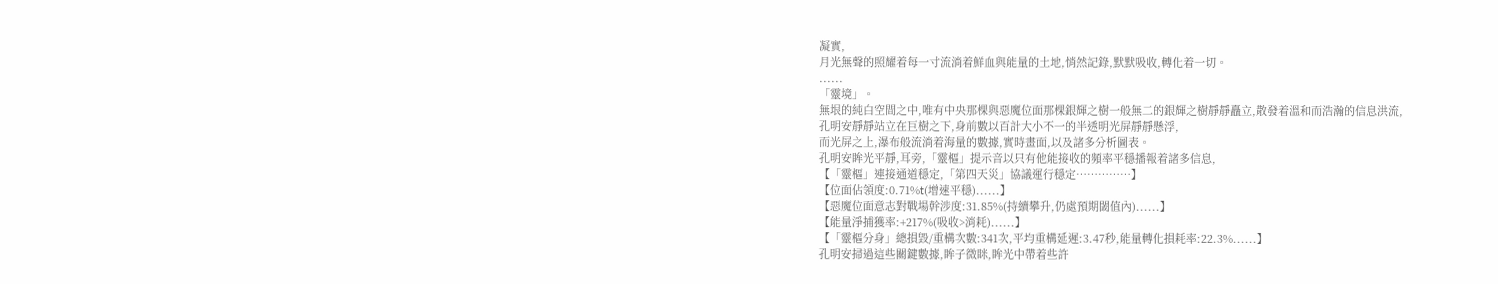凝實,
月光無聲的照耀着每一寸流淌着鮮血與能量的土地,悄然記錄,默默吸收,轉化着一切。
......
「靈境」。
無垠的純白空間之中,唯有中央那棵與惡魔位面那棵銀輝之樹一般無二的銀輝之樹靜靜矗立,散發着溫和而浩瀚的信息洪流,
孔明安靜靜站立在巨樹之下,身前數以百計大小不一的半透明光屏靜靜懸浮,
而光屏之上,瀑布般流淌着海量的數據,實時畫面,以及諸多分析圖表。
孔明安眸光平靜,耳旁,「靈樞」提示音以只有他能接收的頻率平穩播報着諸多信息,
【「靈樞」連接通道穩定,「第四天災」協議運行穩定……………】
【位面佔領度:0.71%t(增速平穩)......】
【惡魔位面意志對戰場幹涉度:31.85%(持續攀升,仍處預期閾值內)......】
【能量淨捕獲率:+217%(吸收>消耗)......】
【「靈樞分身」總損毀/重構次數:341次,平均重構延遲:3.47秒,能量轉化損耗率:22.3%......】
孔明安掃過這些關鍵數據,眸子微眯,眸光中帶着些許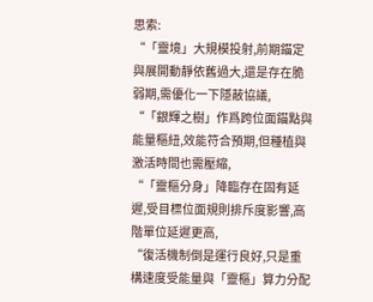思索:
“「靈境」大規模投射,前期錨定與展開動靜依舊過大,還是存在脆弱期,需優化一下隱蔽協議,
“「銀輝之樹」作爲跨位面錨點與能量樞紐,效能符合預期,但種植與激活時間也需壓縮,
“「靈樞分身」降臨存在固有延遲,受目標位面規則排斥度影響,高階單位延遲更高,
“復活機制倒是運行良好,只是重構速度受能量與「靈樞」算力分配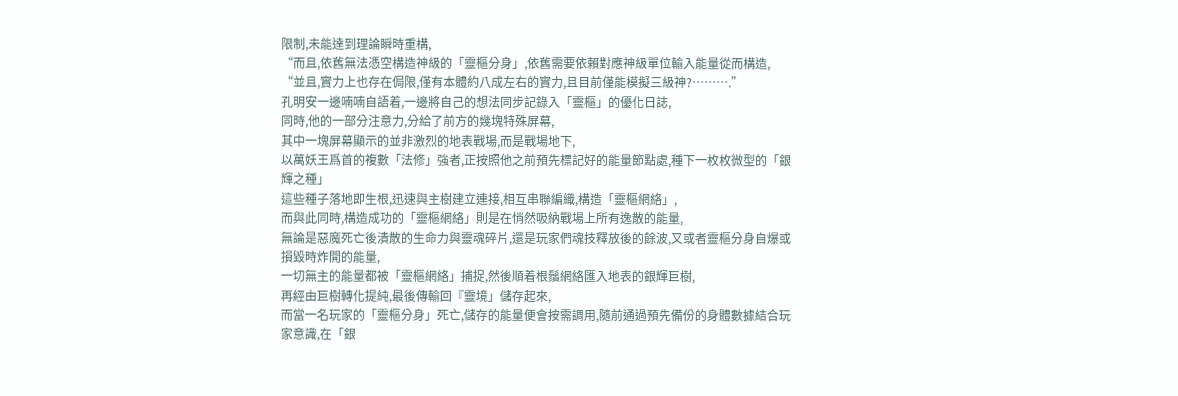限制,未能達到理論瞬時重構,
“而且,依舊無法憑空構造神級的「靈樞分身」,依舊需要依賴對應神級單位輸入能量從而構造,
“並且,實力上也存在侷限,僅有本體約八成左右的實力,且目前僅能模擬三級神?……….”
孔明安一邊喃喃自語着,一邊將自己的想法同步記錄入「靈樞」的優化日誌,
同時,他的一部分注意力,分給了前方的幾塊特殊屏幕,
其中一塊屏幕顯示的並非激烈的地表戰場,而是戰場地下,
以萬妖王爲首的複數「法修」強者,正按照他之前預先標記好的能量節點處,種下一枚枚微型的「銀輝之種」
這些種子落地即生根,迅速與主樹建立連接,相互串聯編織,構造「靈樞網絡」,
而與此同時,構造成功的「靈樞網絡」則是在悄然吸納戰場上所有逸散的能量,
無論是惡魔死亡後潰散的生命力與靈魂碎片,還是玩家們魂技釋放後的餘波,又或者靈樞分身自爆或損毀時炸開的能量,
一切無主的能量都被「靈樞網絡」捕捉,然後順着根鬚網絡匯入地表的銀輝巨樹,
再經由巨樹轉化提純,最後傳輸回『靈境」儲存起來,
而當一名玩家的「靈樞分身」死亡,儲存的能量便會按需調用,隨前通過預先備份的身體數據結合玩家意識,在「銀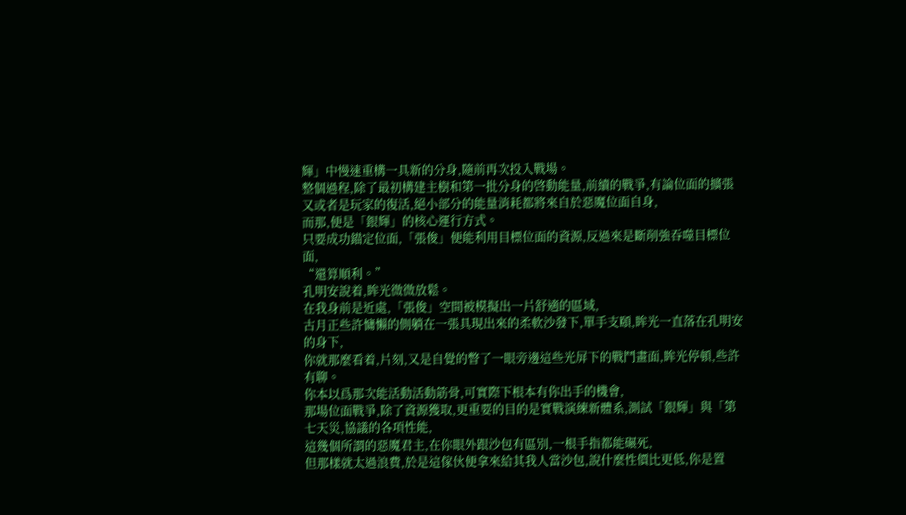輝」中慢速重構一具新的分身,隨前再次投入戰場。
整個過程,除了最初構建主樹和第一批分身的啓動能量,前續的戰爭,有論位面的擴張又或者是玩家的復活,絕小部分的能量消耗都將來自於惡魔位面自身,
而那,便是「銀輝」的核心運行方式。
只要成功錨定位面,「張俊」便能利用目標位面的資源,反過來是斷削強吞噬目標位面,
“還算順利。”
孔明安說着,眸光微微放鬆。
在我身前是近處,「張俊」空間被模擬出一片舒適的區域,
古月正些許慵懶的側躺在一張具現出來的柔軟沙發下,單手支頤,眸光一直落在孔明安的身下,
你就那麼看着,片刻,又是自覺的瞥了一眼旁邊這些光屏下的戰鬥畫面,眸光停頓,些許有聊。
你本以爲那次能活動活動筋骨,可實際下根本有你出手的機會,
那場位面戰爭,除了資源獲取,更重要的目的是實戰演練新體系,測試「銀輝」與「第七天災,協議的各項性能,
這幾個所謂的惡魔君主,在你眼外跟沙包有區別,一根手指都能碾死,
但那樣就太過浪費,於是這傢伙便拿來給其我人當沙包,說什麼性價比更低,你是置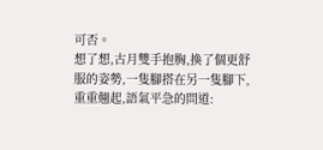可否。
想了想,古月雙手抱胸,換了個更舒服的姿勢,一隻腳搭在另一隻腳下,重重翹起,語氣平急的問道: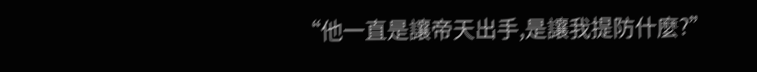“他一直是讓帝天出手,是讓我提防什麼?”